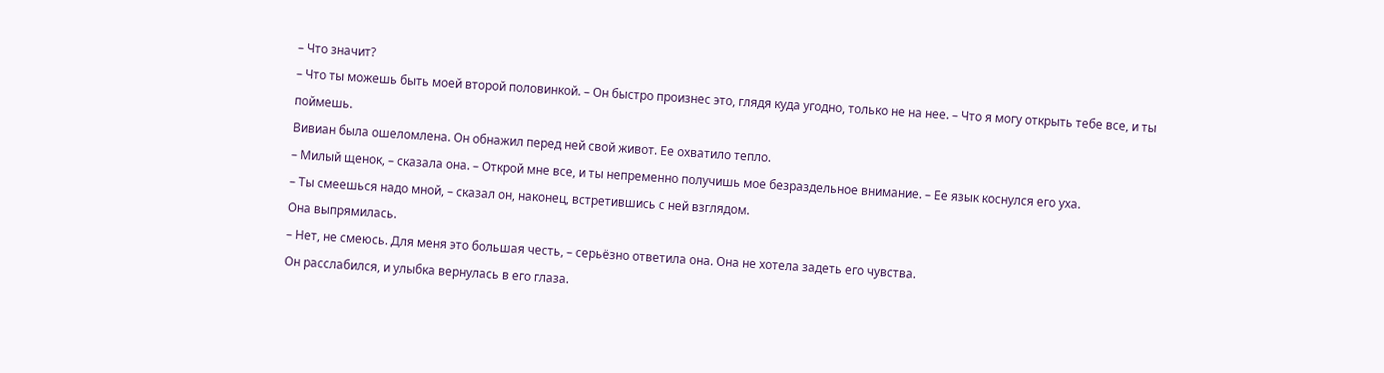– Что значит?
– Что ты можешь быть моей второй половинкой. – Он быстро произнес это, глядя куда угодно, только не на нее. – Что я могу открыть тебе все, и ты поймешь.
Вивиан была ошеломлена. Он обнажил перед ней свой живот. Ее охватило тепло.
– Милый щенок, – сказала она. – Открой мне все, и ты непременно получишь мое безраздельное внимание. – Ее язык коснулся его уха.
– Ты смеешься надо мной, – сказал он, наконец, встретившись с ней взглядом.
Она выпрямилась.
– Нет, не смеюсь. Для меня это большая честь, – серьёзно ответила она. Она не хотела задеть его чувства.
Он расслабился, и улыбка вернулась в его глаза.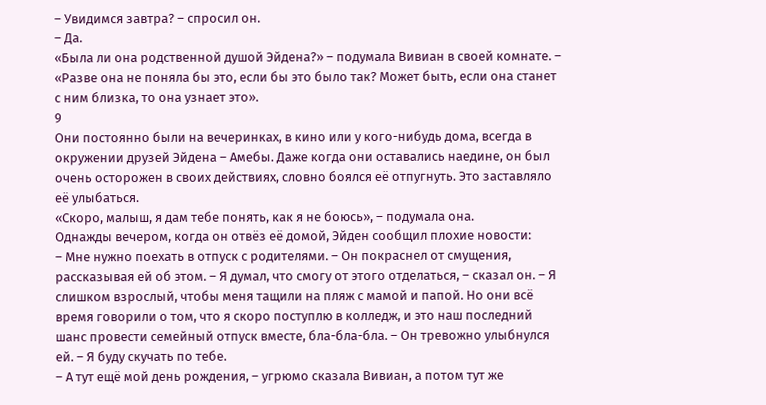– Увидимся завтра? – спросил он.
– Да.
«Была ли она родственной душой Эйдена?» – подумала Вивиан в своей комнате. – «Разве она не поняла бы это, если бы это было так? Может быть, если она станет с ним близка, то она узнает это».
9
Они постоянно были на вечеринках, в кино или у кого-нибудь дома, всегда в окружении друзей Эйдена – Амебы. Даже когда они оставались наедине, он был очень осторожен в своих действиях, словно боялся её отпугнуть. Это заставляло её улыбаться.
«Скоро, малыш, я дам тебе понять, как я не боюсь», – подумала она.
Однажды вечером, когда он отвёз её домой, Эйден сообщил плохие новости:
– Мне нужно поехать в отпуск с родителями. – Он покраснел от смущения, рассказывая ей об этом. – Я думал, что смогу от этого отделаться, – сказал он. – Я слишком взрослый, чтобы меня тащили на пляж с мамой и папой. Но они всё время говорили о том, что я скоро поступлю в колледж, и это наш последний шанс провести семейный отпуск вместе, бла-бла-бла. – Он тревожно улыбнулся ей. – Я буду скучать по тебе.
– А тут ещё мой день рождения, – угрюмо сказала Вивиан, а потом тут же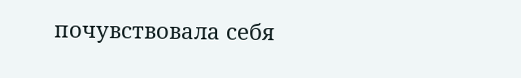почувствовала себя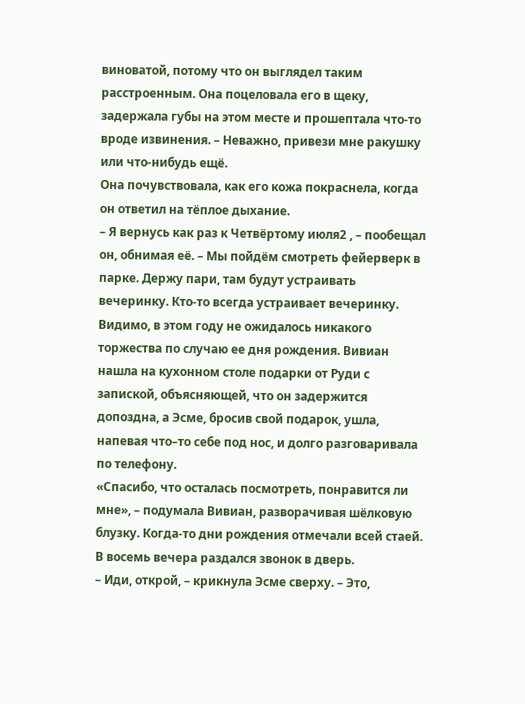виноватой, потому что он выглядел таким расстроенным. Она поцеловала его в щеку, задержала губы на этом месте и прошептала что-то вроде извинения. – Неважно, привези мне ракушку или что-нибудь ещё.
Она почувствовала, как его кожа покраснела, когда он ответил на тёплое дыхание.
– Я вернусь как раз к Четвёртому июля2 , – пообещал он, обнимая её. – Мы пойдём смотреть фейерверк в парке. Держу пари, там будут устраивать вечеринку. Кто-то всегда устраивает вечеринку.
Видимо, в этом году не ожидалось никакого торжества по случаю ее дня рождения. Вивиан нашла на кухонном столе подарки от Руди с запиской, объясняющей, что он задержится допоздна, а Эсме, бросив свой подарок, ушла, напевая что–то себе под нос, и долго разговаривала по телефону.
«Спасибо, что осталась посмотреть, понравится ли мне», – подумала Вивиан, разворачивая шёлковую блузку. Когда-то дни рождения отмечали всей стаей.
В восемь вечера раздался звонок в дверь.
– Иди, открой, – крикнула Эсме сверху. – Это,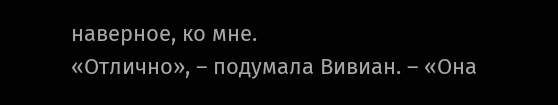наверное, ко мне.
«Отлично», – подумала Вивиан. – «Она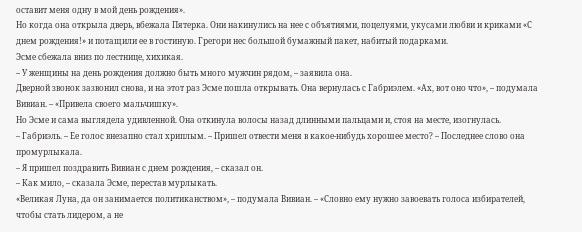оставит меня одну в мой день рождения».
Но когда она открыла дверь, вбежала Пятерка. Они накинулись на нее с объятиями, поцелуями, укусами любви и криками «С днем рождения!» и потащили ее в гостиную. Грегори нес большой бумажный пакет, набитый подарками.
Эсме сбежала вниз по лестнице, хихикая.
– У женщины на день рождения должно быть много мужчин рядом, – заявила она.
Дверной звонок зазвонил снова, и на этот раз Эсме пошла открывать. Она вернулась с Габриэлем. «Ах, вот оно что», – подумала Вивиан. – «Привела своего мальчишку».
Но Эсме и сама выглядела удивленной. Она откинула волосы назад длинными пальцами и, стоя на месте, изогнулась.
– Габриэль. – Ее голос внезапно стал хриплым. – Пришел отвести меня в какое-нибудь хорошее место? – Последнее слово она промурлыкала.
– Я пришел поздравить Вивиан с днем рождения, – сказал он.
– Как мило, – сказала Эсме, перестав мурлыкать.
«Великая Луна, да он занимается политиканством», – подумала Вивиан. – «Словно ему нужно завоевать голоса избирателей, чтобы стать лидером, а не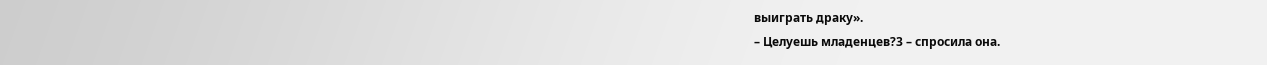выиграть драку».
– Целуешь младенцев?3 – спросила она.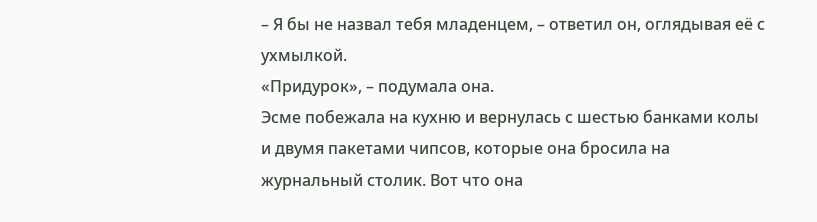– Я бы не назвал тебя младенцем, – ответил он, оглядывая её с ухмылкой.
«Придурок», – подумала она.
Эсме побежала на кухню и вернулась с шестью банками колы и двумя пакетами чипсов, которые она бросила на журнальный столик. Вот что она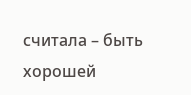считала – быть хорошей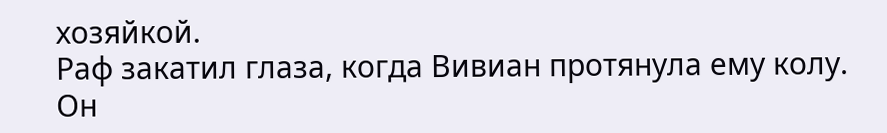хозяйкой.
Раф закатил глаза, когда Вивиан протянула ему колу. Он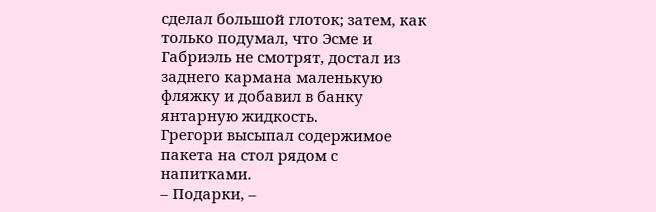сделал большой глоток; затем, как только подумал, что Эсме и Габриэль не смотрят, достал из заднего кармана маленькую фляжку и добавил в банку янтарную жидкость.
Грегори высыпал содержимое пакета на стол рядом с напитками.
– Подарки, –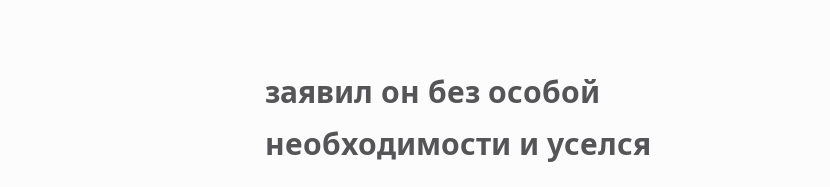заявил он без особой необходимости и уселся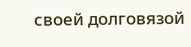своей долговязой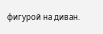фигурой на диван.